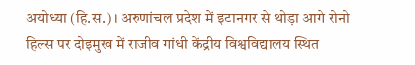अयोध्या (हि.स.)। अरुणांचल प्रदेश में इटानगर से थोड़ा आगे रोनो हिल्स पर दोइमुख में राजीव गांधी केंद्रीय विश्वविद्यालय स्थित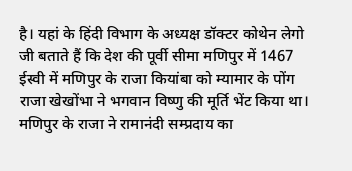है। यहां के हिंदी विभाग के अध्यक्ष डॉक्टर कोथेन लेगो जी बताते हैं कि देश की पूर्वी सीमा मणिपुर में 1467 ईस्वी में मणिपुर के राजा कियांबा को म्यामार के पोंग राजा खेखोंभा ने भगवान विष्णु की मूर्ति भेंट किया था। मणिपुर के राजा ने रामानंदी सम्प्रदाय का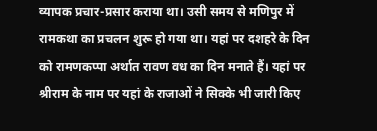व्यापक प्रचार-प्रसार कराया था। उसी समय से मणिपुर में रामकथा का प्रचलन शुरू हो गया था। यहां पर दशहरे के दिन को रामणकप्पा अर्थात रावण वध का दिन मनाते हैं। यहां पर श्रीराम के नाम पर यहां के राजाओं ने सिक्के भी जारी किए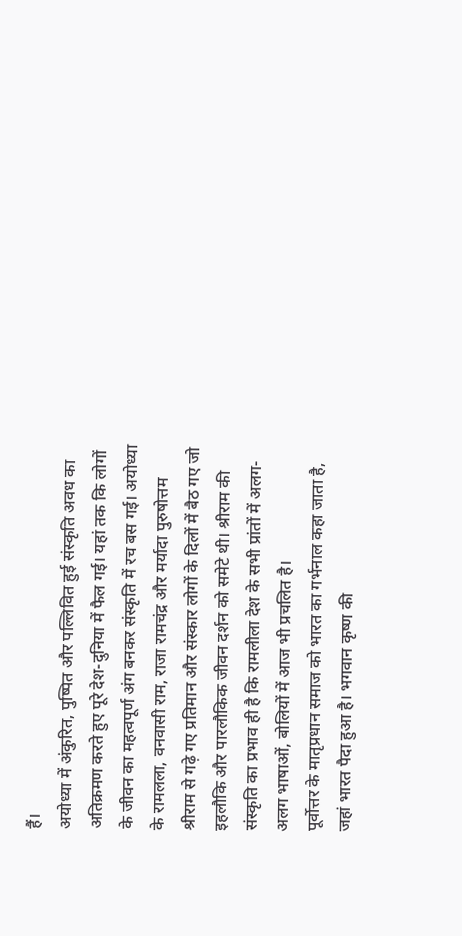हैं।
अयोध्या में अंकुरित, पुष्पित और पल्लिवित हुई संस्कृति अवध का अतिक्रमण करते हुए पूरे देश-दुनिया में फैल गई। यहां तक कि लोगों के जीवन का महत्वपूर्ण अंग बनकर संस्कृति में रच बस गई। अयोध्या के रामलला, वनवासी राम, राजा रामचंद्र और मर्यादा पुरुषोत्तम श्रीराम से गढ़े गए प्रतिमान और संस्कार लोगों के दिलों में बैठ गए जो इहलौकि और पारलौकिक जीवन दर्शन को समेटे थी। श्रीराम की संस्कृति का प्रभाव ही है कि रामलीला देश के सभी प्रांतों में अलग-अलग भाषाओं, बोलियों में आज भी प्रचलित है।
पूर्वोत्तर के मातृप्रधान समाज को भारत का गर्भनाल कहा जाता है, जहां भारत पैदा हुआ है। भगवान कृष्ण की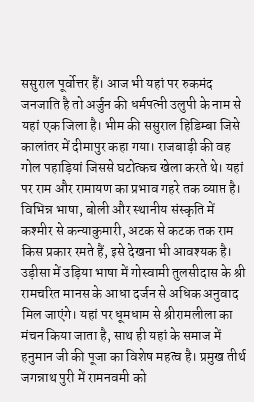ससुराल पूर्वोत्तर हैं। आज भी यहां पर रुकमंद जनजाति है तो अर्जुन की धर्मपत्नी उलुपी के नाम से यहां एक जिला है। भीम की ससुराल हिडिम्बा जिसे कालांतर में दीमापुर कहा गया। राजबाड़ी की वह गोल पहाड़ियां जिससे घटोत्कच खेला करते थे। यहां पर राम और रामायण का प्रभाव गहरे तक व्याप्त है। विभिन्न भाषा, बोली और स्थानीय संस्कृति में कश्मीर से कन्याकुमारी, अटक से कटक तक राम किस प्रकार रमते हैं, इसे देखना भी आवश्यक है। उड़ीसा में उड़िया भाषा में गोस्वामी तुलसीदास के श्री रामचरित मानस के आधा दर्जन से अधिक अनुवाद मिल जाएंगे। यहां पर धूमधाम से श्रीरामलीला का मंचन किया जाता है, साथ ही यहां के समाज में हनुमान जी की पूजा का विशेष महत्व है। प्रमुख तीर्थ जगन्नाथ पुरी में रामनवमी को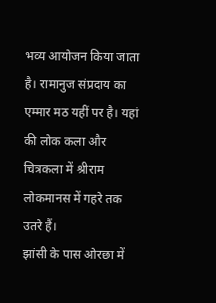भव्य आयोजन किया जाता है। रामानुज संप्रदाय का एम्मार मठ यहीं पर है। यहां की लोक कला और चित्रकला में श्रीराम लोकमानस में गहरे तक उतरे हैं।
झांसी के पास ओरछा में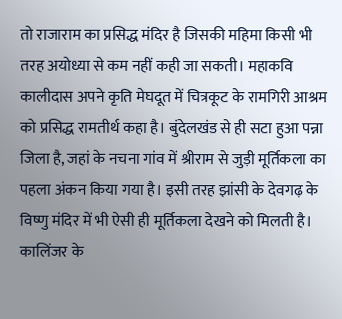तो राजाराम का प्रसिद्ध मंदिर है जिसकी महिमा किसी भी तरह अयोध्या से कम नहीं कही जा सकती। महाकवि कालीदास अपने कृति मेघदूत में चित्रकूट के रामगिरी आश्रम को प्रसिद्ध रामतीर्थ कहा है। बुंदेलखंड से ही सटा हुआ पन्ना जिला है, जहां के नचना गांव में श्रीराम से जुड़ी मूर्तिकला का पहला अंकन किया गया है। इसी तरह झांसी के देवगढ़ के विष्णु मंदिर में भी ऐसी ही मूर्तिकला देखने को मिलती है। कालिंजर के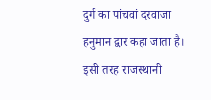दुर्ग का पांचवां दरवाजा हनुमान द्वार कहा जाता है।
इसी तरह राजस्थानी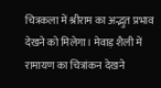चित्रकला में श्रीराम का अद्भुत प्रभाव देखने को मिलेगा। मेवाड़ शैली में रामायण का चित्रांकन देखने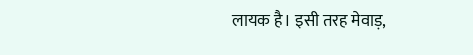लायक है। इसी तरह मेवाड़,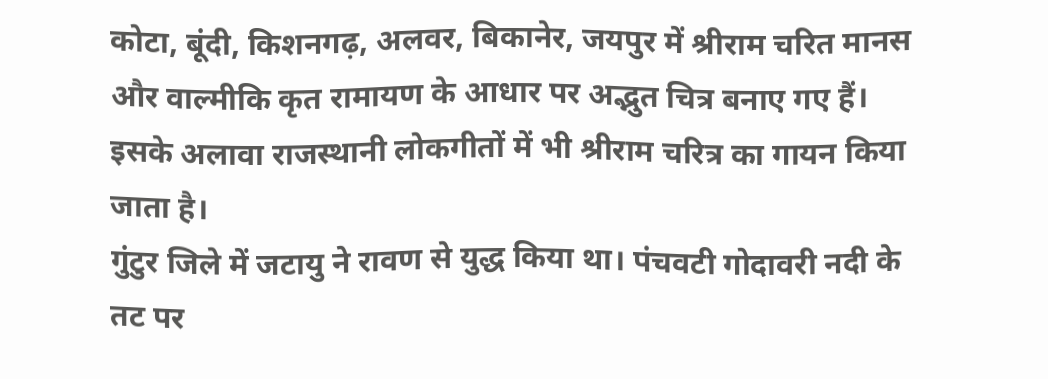कोटा, बूंदी, किशनगढ़, अलवर, बिकानेर, जयपुर में श्रीराम चरित मानस और वाल्मीकि कृत रामायण के आधार पर अद्भुत चित्र बनाए गए हैं। इसके अलावा राजस्थानी लोकगीतों में भी श्रीराम चरित्र का गायन किया जाता है।
गुंटुर जिले में जटायु ने रावण से युद्ध किया था। पंचवटी गोदावरी नदी के तट पर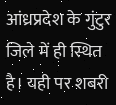आंध्रप्रदेश के गुंटुर जिले में ही स्थित है। यही पर शबरी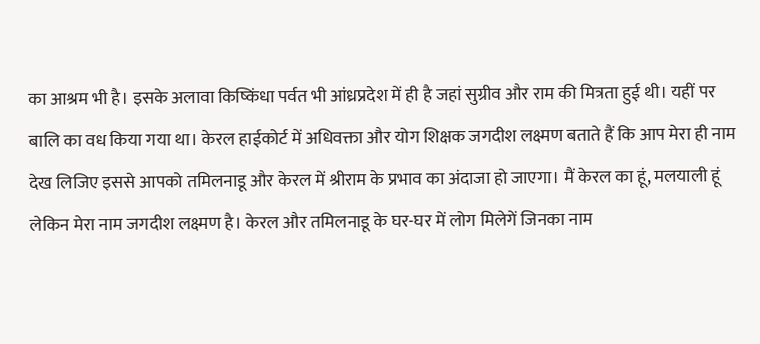का आश्रम भी है। इसके अलावा किष्किंधा पर्वत भी आंध्रप्रदेश में ही है जहां सुग्रीव और राम की मित्रता हुई थी। यहीं पर बालि का वध किया गया था। केरल हाईकोर्ट में अधिवक्ता और योग शिक्षक जगदीश लक्ष्मण बताते हैं कि आप मेरा ही नाम देख लिजिए इससे आपको तमिलनाडू और केरल में श्रीराम के प्रभाव का अंदाजा हो जाएगा। मैं केरल का हूं, मलयाली हूं लेकिन मेरा नाम जगदीश लक्ष्मण है। केरल और तमिलनाडू के घर-घर में लोग मिलेगें जिनका नाम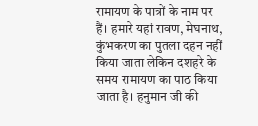रामायण के पात्रों के नाम पर हैं। हमारे यहां रावण, मेघनाथ, कुंभकरण का पुतला दहन नहीं किया जाता लेकिन दशहरे के समय रामायण का पाठ किया जाता है। हनुमान जी की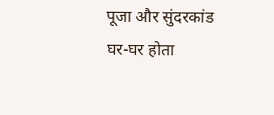पूजा और सुंदरकांड घर-घर होता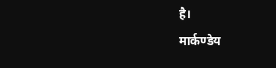है।
मार्कण्डेय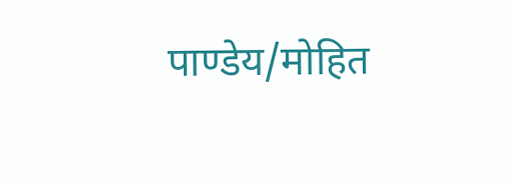पाण्डेय/मोहित